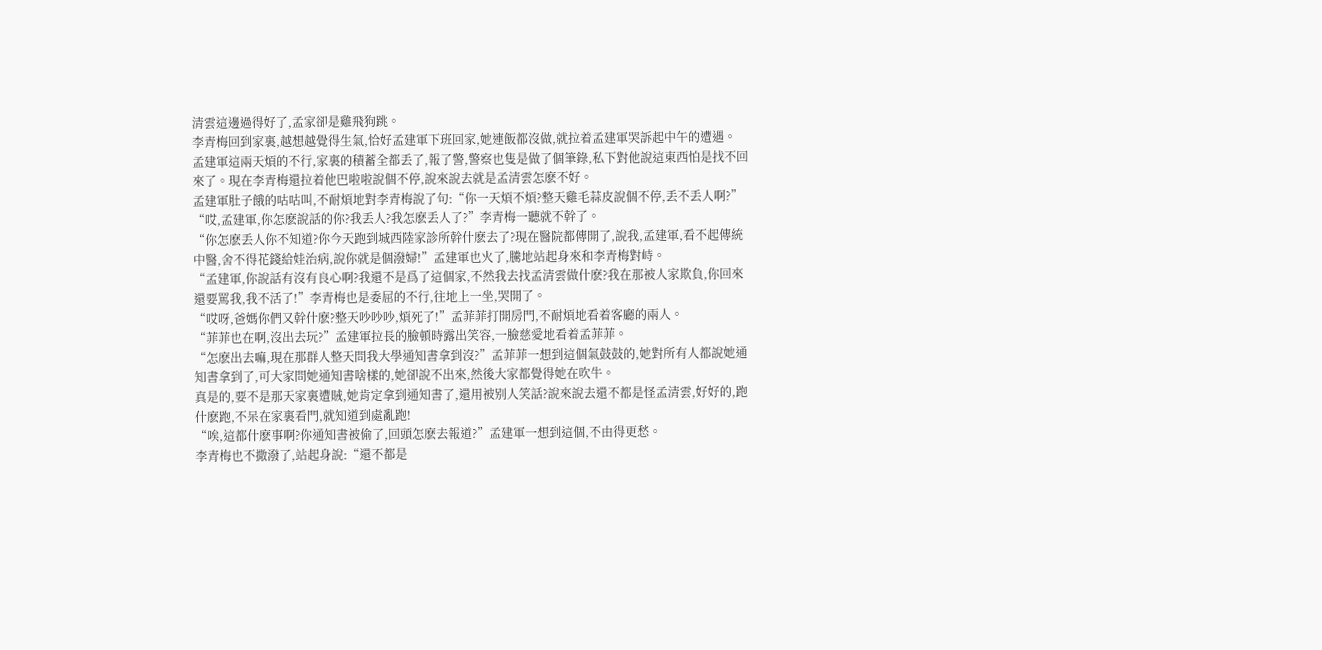清雲這邊過得好了,孟家卻是雞飛狗跳。
李青梅回到家裏,越想越覺得生氣,恰好孟建軍下班回家,她連飯都沒做,就拉着孟建軍哭訴起中午的遭遇。
孟建軍這兩天煩的不行,家裏的積蓄全都丢了,報了警,警察也隻是做了個筆錄,私下對他說這東西怕是找不回來了。現在李青梅還拉着他巴啦啦說個不停,說來說去就是孟清雲怎麽不好。
孟建軍肚子餓的咕咕叫,不耐煩地對李青梅說了句:“你一天煩不煩?整天雞毛蒜皮說個不停,丢不丢人啊?”
“哎,孟建軍,你怎麽說話的你?我丢人?我怎麽丢人了?”李青梅一聽就不幹了。
“你怎麽丢人你不知道?你今天跑到城西陸家診所幹什麽去了?現在醫院都傳開了,說我,孟建軍,看不起傳統中醫,舍不得花錢給娃治病,說你就是個潑婦!”孟建軍也火了,騰地站起身來和李青梅對峙。
“孟建軍,你說話有沒有良心啊?我還不是爲了這個家,不然我去找孟清雲做什麽?我在那被人家欺負,你回來還要罵我,我不活了!”李青梅也是委屈的不行,往地上一坐,哭開了。
“哎呀,爸媽你們又幹什麽?整天吵吵吵,煩死了!”孟菲菲打開房門,不耐煩地看着客廳的兩人。
“菲菲也在啊,沒出去玩?”孟建軍拉長的臉頓時露出笑容,一臉慈愛地看着孟菲菲。
“怎麽出去嘛,現在那群人整天問我大學通知書拿到沒?”孟菲菲一想到這個氣鼓鼓的,她對所有人都說她通知書拿到了,可大家問她通知書啥樣的,她卻說不出來,然後大家都覺得她在吹牛。
真是的,要不是那天家裏遭賊,她肯定拿到通知書了,還用被别人笑話?說來說去還不都是怪孟清雲,好好的,跑什麽跑,不呆在家裏看門,就知道到處亂跑!
“唉,這都什麽事啊?你通知書被偷了,回頭怎麽去報道?”孟建軍一想到這個,不由得更愁。
李青梅也不撒潑了,站起身說:“還不都是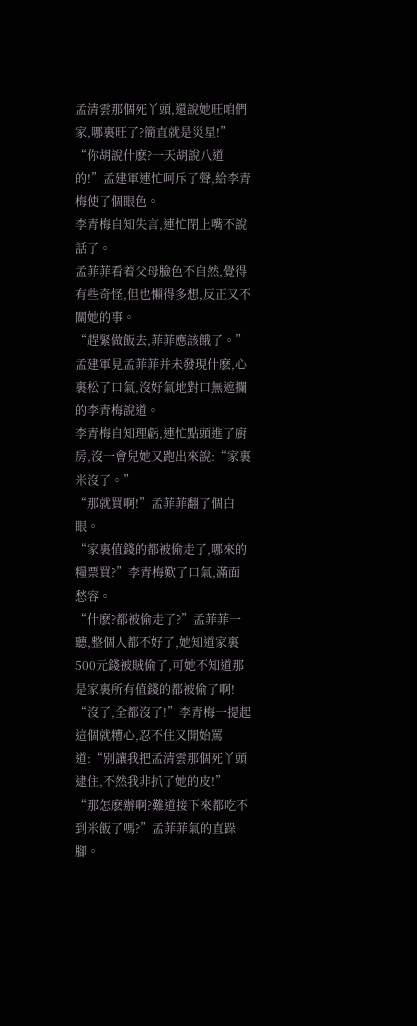孟清雲那個死丫頭,還說她旺咱們家,哪裏旺了?簡直就是災星!”
“你胡說什麽?一天胡說八道的!”孟建軍連忙呵斥了聲,給李青梅使了個眼色。
李青梅自知失言,連忙閉上嘴不說話了。
孟菲菲看着父母臉色不自然,覺得有些奇怪,但也懶得多想,反正又不關她的事。
“趕緊做飯去,菲菲應該餓了。”孟建軍見孟菲菲并未發現什麽,心裏松了口氣,沒好氣地對口無遮攔的李青梅說道。
李青梅自知理虧,連忙點頭進了廚房,沒一會兒她又跑出來說:“家裏米沒了。”
“那就買啊!”孟菲菲翻了個白眼。
“家裏值錢的都被偷走了,哪來的糧票買?”李青梅歎了口氣,滿面愁容。
“什麽?都被偷走了?”孟菲菲一聽,整個人都不好了,她知道家裏500元錢被賊偷了,可她不知道那是家裏所有值錢的都被偷了啊!
“沒了,全都沒了!”李青梅一提起這個就糟心,忍不住又開始罵道:“别讓我把孟清雲那個死丫頭逮住,不然我非扒了她的皮!”
“那怎麽辦啊?難道接下來都吃不到米飯了嗎?”孟菲菲氣的直跺腳。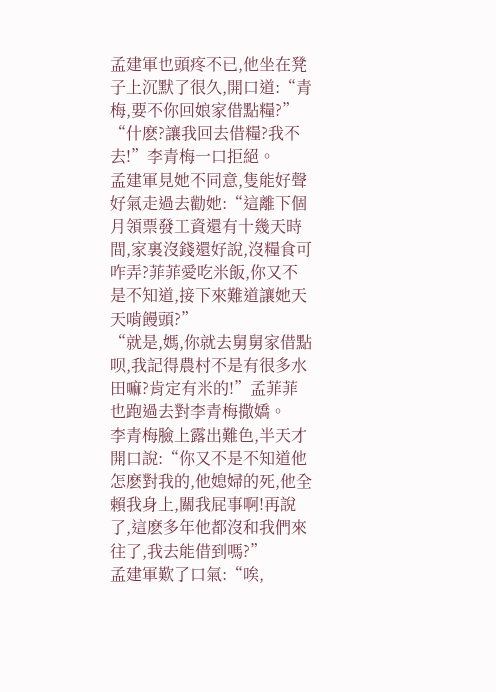孟建軍也頭疼不已,他坐在凳子上沉默了很久,開口道:“青梅,要不你回娘家借點糧?”
“什麽?讓我回去借糧?我不去!”李青梅一口拒絕。
孟建軍見她不同意,隻能好聲好氣走過去勸她:“這離下個月領票發工資還有十幾天時間,家裏沒錢還好說,沒糧食可咋弄?菲菲愛吃米飯,你又不是不知道,接下來難道讓她天天啃饅頭?”
“就是,媽,你就去舅舅家借點呗,我記得農村不是有很多水田嘛?肯定有米的!”孟菲菲也跑過去對李青梅撒嬌。
李青梅臉上露出難色,半天才開口說:“你又不是不知道他怎麽對我的,他媳婦的死,他全賴我身上,關我屁事啊!再說了,這麽多年他都沒和我們來往了,我去能借到嗎?”
孟建軍歎了口氣:“唉,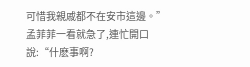可惜我親戚都不在安市這邊。”
孟菲菲一看就急了,連忙開口說:“什麽事啊?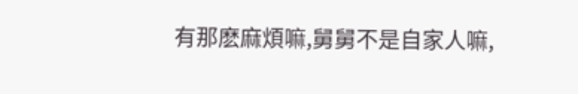有那麽麻煩嘛,舅舅不是自家人嘛,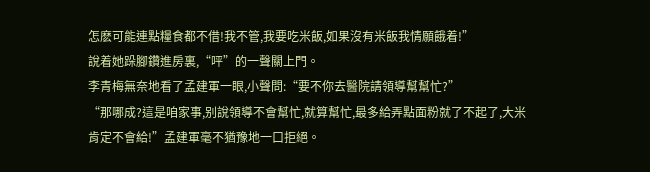怎麽可能連點糧食都不借!我不管,我要吃米飯,如果沒有米飯我情願餓着!”
說着她跺腳鑽進房裏,“呯”的一聲關上門。
李青梅無奈地看了孟建軍一眼,小聲問:“要不你去醫院請領導幫幫忙?”
“那哪成?這是咱家事,别說領導不會幫忙,就算幫忙,最多給弄點面粉就了不起了,大米肯定不會給!”孟建軍毫不猶豫地一口拒絕。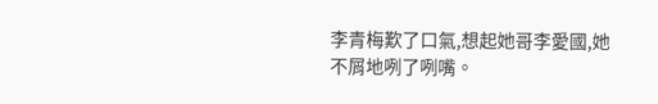李青梅歎了口氣,想起她哥李愛國,她不屑地咧了咧嘴。